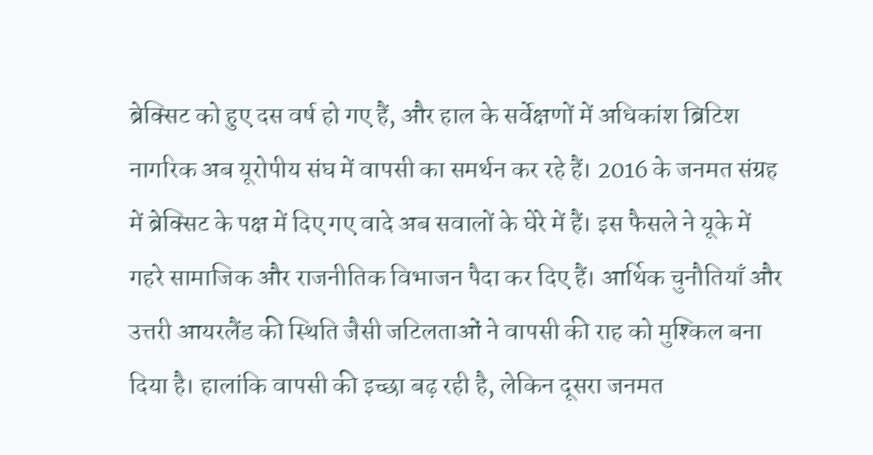ब्रेक्सिट को हुए दस वर्ष हो गए हैं, और हाल के सर्वेक्षणों में अधिकांश ब्रिटिश नागरिक अब यूरोपीय संघ में वापसी का समर्थन कर रहे हैं। 2016 के जनमत संग्रह में ब्रेक्सिट के पक्ष में दिए गए वादे अब सवालों के घेरे में हैं। इस फैसले ने यूके में गहरे सामाजिक और राजनीतिक विभाजन पैदा कर दिए हैं। आर्थिक चुनौतियाँ और उत्तरी आयरलैंड की स्थिति जैसी जटिलताओं ने वापसी की राह को मुश्किल बना दिया है। हालांकि वापसी की इच्छा बढ़ रही है, लेकिन दूसरा जनमत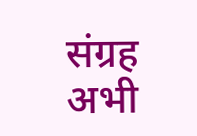संग्रह अभी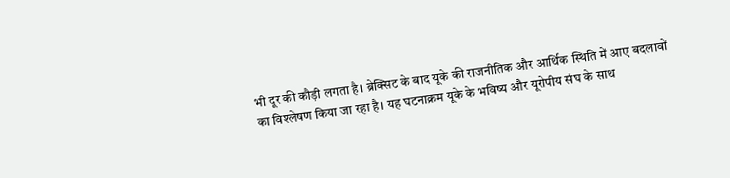भी दूर की कौड़ी लगता है। ब्रेक्सिट के बाद यूके की राजनीतिक और आर्थिक स्थिति में आए बदलावों का विश्लेषण किया जा रहा है। यह घटनाक्रम यूके के भविष्य और यूरोपीय संघ के साथ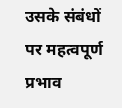उसके संबंधों पर महत्वपूर्ण प्रभाव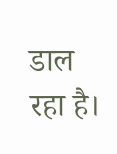डाल रहा है।